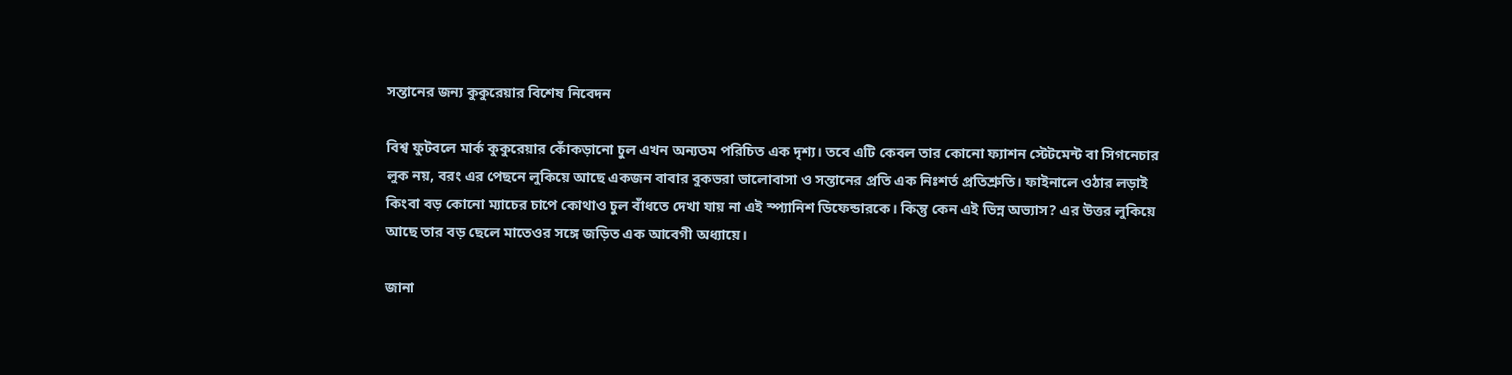সন্তানের জন্য কুকুরেয়ার বিশেষ নিবেদন

বিশ্ব ফুটবলে মার্ক কুকুরেয়ার কোঁকড়ানো চুল এখন অন্যতম পরিচিত এক দৃশ্য। তবে এটি কেবল তার কোনো ফ্যাশন স্টেটমেন্ট বা সিগনেচার লুক নয়, বরং এর পেছনে লুকিয়ে আছে একজন বাবার বুকভরা ভালোবাসা ও সন্তানের প্রতি এক নিঃশর্ত প্রতিশ্রুতি। ফাইনালে ওঠার লড়াই কিংবা বড় কোনো ম্যাচের চাপে কোথাও চুল বাঁধতে দেখা যায় না এই স্প্যানিশ ডিফেন্ডারকে। কিন্তু কেন এই ভিন্ন অভ্যাস? এর উত্তর লুকিয়ে আছে তার বড় ছেলে মাতেওর সঙ্গে জড়িত এক আবেগী অধ্যায়ে।

জানা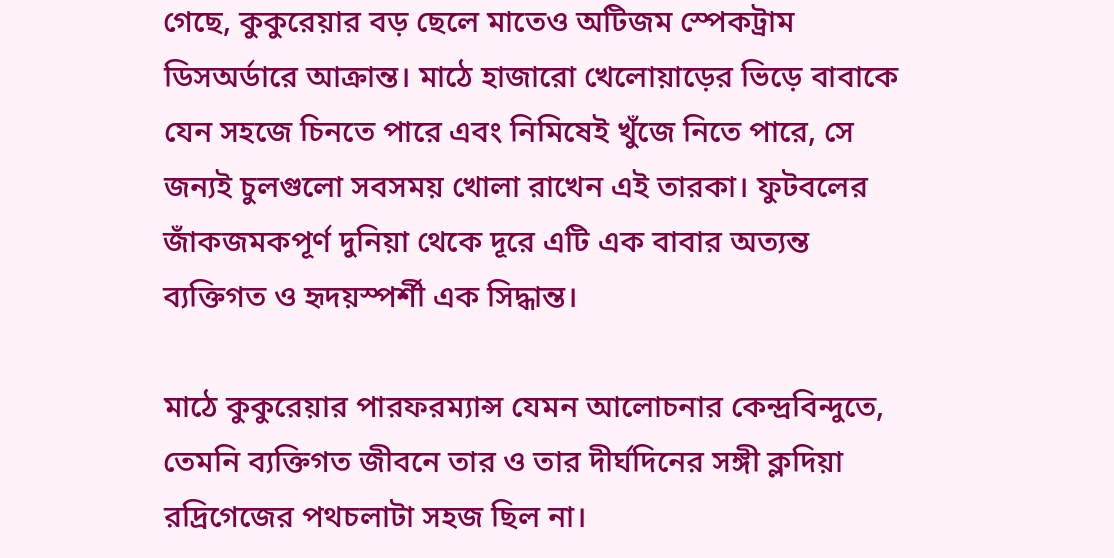গেছে, কুকুরেয়ার বড় ছেলে মাতেও অটিজম স্পেকট্রাম ডিসঅর্ডারে আক্রান্ত। মাঠে হাজারো খেলোয়াড়ের ভিড়ে বাবাকে যেন সহজে চিনতে পারে এবং নিমিষেই খুঁজে নিতে পারে, সে জন্যই চুলগুলো সবসময় খোলা রাখেন এই তারকা। ফুটবলের জাঁকজমকপূর্ণ দুনিয়া থেকে দূরে এটি এক বাবার অত্যন্ত ব্যক্তিগত ও হৃদয়স্পর্শী এক সিদ্ধান্ত।

মাঠে কুকুরেয়ার পারফরম্যান্স যেমন আলোচনার কেন্দ্রবিন্দুতে, তেমনি ব্যক্তিগত জীবনে তার ও তার দীর্ঘদিনের সঙ্গী ক্লদিয়া রদ্রিগেজের পথচলাটা সহজ ছিল না।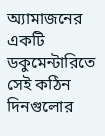অ্যামাজনের একটি ডকুমেন্টারিতে সেই কঠিন দিনগুলোর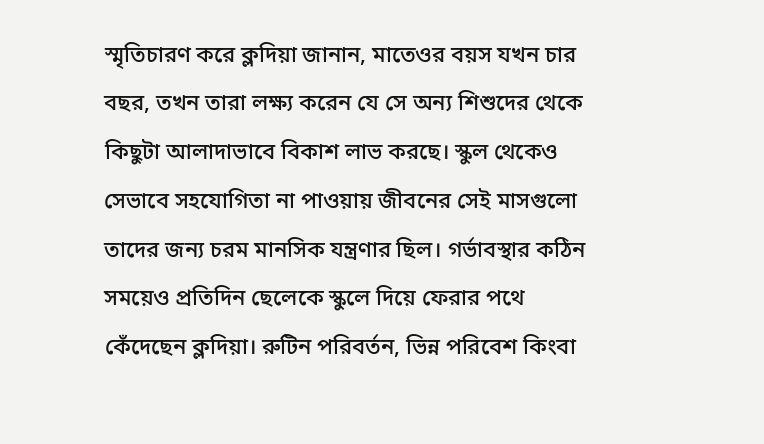স্মৃতিচারণ করে ক্লদিয়া জানান, মাতেওর বয়স যখন চার বছর, তখন তারা লক্ষ্য করেন যে সে অন্য শিশুদের থেকে কিছুটা আলাদাভাবে বিকাশ লাভ করছে। স্কুল থেকেও সেভাবে সহযোগিতা না পাওয়ায় জীবনের সেই মাসগুলো তাদের জন্য চরম মানসিক যন্ত্রণার ছিল। গর্ভাবস্থার কঠিন সময়েও প্রতিদিন ছেলেকে স্কুলে দিয়ে ফেরার পথে কেঁদেছেন ক্লদিয়া। রুটিন পরিবর্তন, ভিন্ন পরিবেশ কিংবা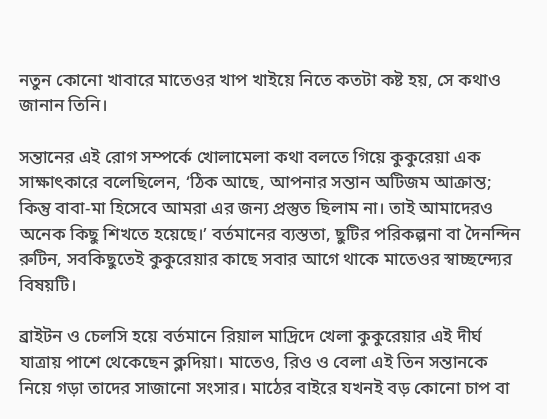নতুন কোনো খাবারে মাতেওর খাপ খাইয়ে নিতে কতটা কষ্ট হয়, সে কথাও জানান তিনি।

সন্তানের এই রোগ সম্পর্কে খোলামেলা কথা বলতে গিয়ে কুকুরেয়া এক সাক্ষাৎকারে বলেছিলেন, ‘ঠিক আছে, আপনার সন্তান অটিজম আক্রান্ত; কিন্তু বাবা-মা হিসেবে আমরা এর জন্য প্রস্তুত ছিলাম না। তাই আমাদেরও অনেক কিছু শিখতে হয়েছে।’ বর্তমানের ব্যস্ততা, ছুটির পরিকল্পনা বা দৈনন্দিন রুটিন, সবকিছুতেই কুকুরেয়ার কাছে সবার আগে থাকে মাতেওর স্বাচ্ছন্দ্যের বিষয়টি।

ব্রাইটন ও চেলসি হয়ে বর্তমানে রিয়াল মাদ্রিদে খেলা কুকুরেয়ার এই দীর্ঘ যাত্রায় পাশে থেকেছেন ক্লদিয়া। মাতেও, রিও ও বেলা এই তিন সন্তানকে নিয়ে গড়া তাদের সাজানো সংসার। মাঠের বাইরে যখনই বড় কোনো চাপ বা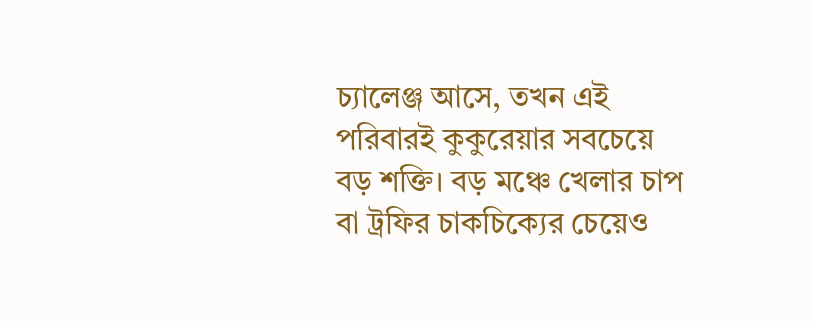চ্যালেঞ্জ আসে, তখন এই পরিবারই কুকুরেয়ার সবচেয়ে বড় শক্তি। বড় মঞ্চে খেলার চাপ বা ট্রফির চাকচিক্যের চেয়েও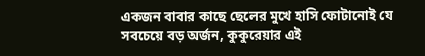একজন বাবার কাছে ছেলের মুখে হাসি ফোটানোই যে সবচেয়ে বড় অর্জন, কুকুরেয়ার এই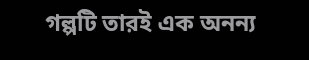গল্পটি তারই এক অনন্য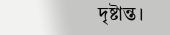দৃষ্টান্ত।